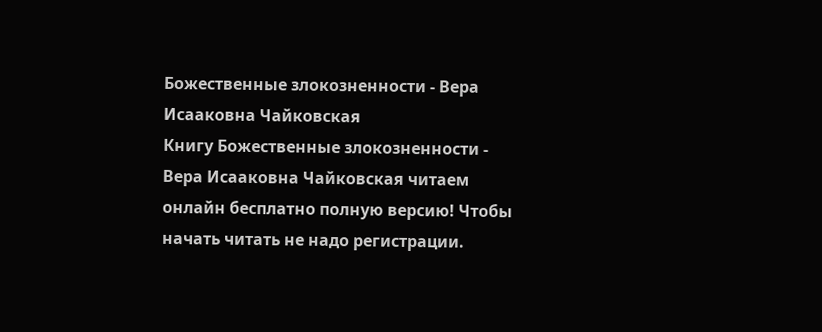Божественные злокозненности - Вера Исааковна Чайковская
Книгу Божественные злокозненности - Вера Исааковна Чайковская читаем онлайн бесплатно полную версию! Чтобы начать читать не надо регистрации.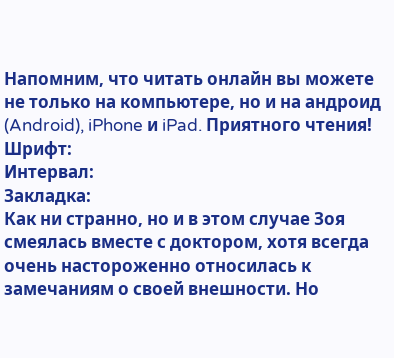Напомним, что читать онлайн вы можете не только на компьютере, но и на андроид (Android), iPhone и iPad. Приятного чтения!
Шрифт:
Интервал:
Закладка:
Как ни странно, но и в этом случае Зоя смеялась вместе с доктором, хотя всегда очень настороженно относилась к замечаниям о своей внешности. Но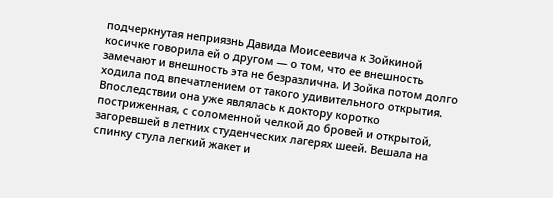подчеркнутая неприязнь Давида Моисеевича к Зойкиной косичке говорила ей о другом — о том, что ее внешность замечают и внешность эта не безразлична. И Зойка потом долго ходила под впечатлением от такого удивительного открытия.
Впоследствии она уже являлась к доктору коротко постриженная, с соломенной челкой до бровей и открытой, загоревшей в летних студенческих лагерях шеей. Вешала на спинку стула легкий жакет и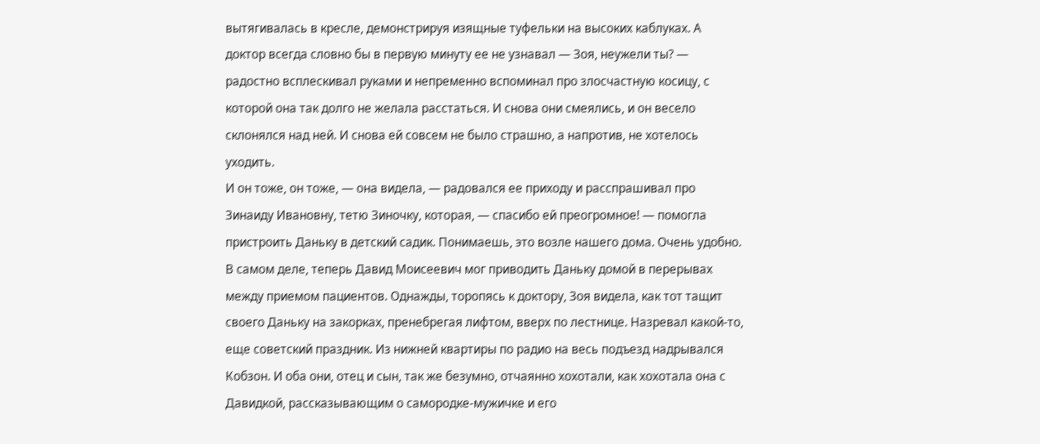вытягивалась в кресле, демонстрируя изящные туфельки на высоких каблуках. А доктор всегда словно бы в первую минуту ее не узнавал — Зоя, неужели ты? — радостно всплескивал руками и непременно вспоминал про злосчастную косицу, с которой она так долго не желала расстаться. И снова они смеялись, и он весело склонялся над ней. И снова ей совсем не было страшно, а напротив, не хотелось уходить.
И он тоже, он тоже, — она видела, — радовался ее приходу и расспрашивал про Зинаиду Ивановну, тетю Зиночку, которая, — спасибо ей преогромное! — помогла пристроить Даньку в детский садик. Понимаешь, это возле нашего дома. Очень удобно. В самом деле, теперь Давид Моисеевич мог приводить Даньку домой в перерывах между приемом пациентов. Однажды, торопясь к доктору, Зоя видела, как тот тащит своего Даньку на закорках, пренебрегая лифтом, вверх по лестнице. Назревал какой-то, еще советский праздник. Из нижней квартиры по радио на весь подъезд надрывался Кобзон. И оба они, отец и сын, так же безумно, отчаянно хохотали, как хохотала она с Давидкой, рассказывающим о самородке-мужичке и его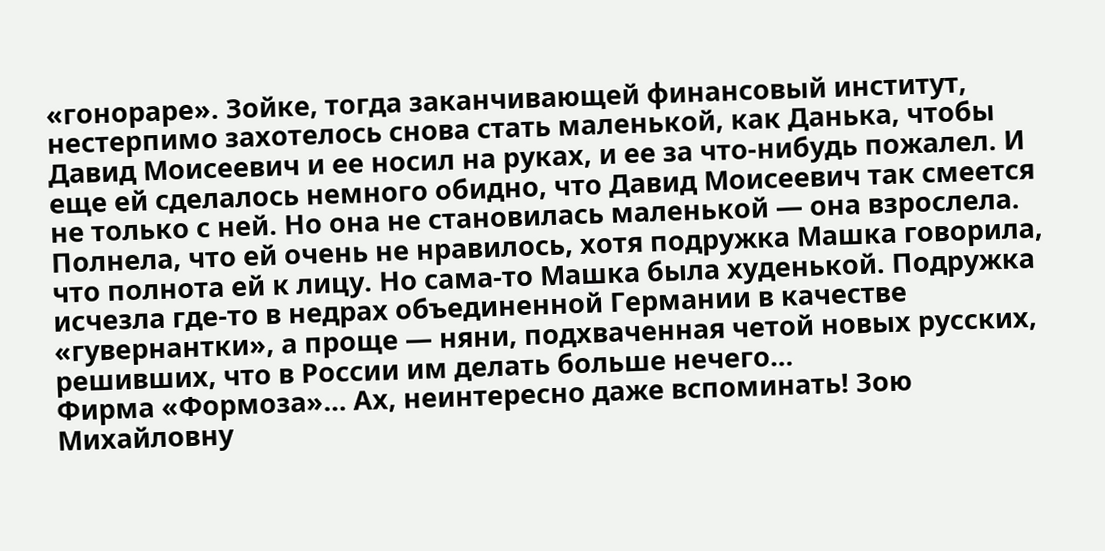«гонораре». Зойке, тогда заканчивающей финансовый институт, нестерпимо захотелось снова стать маленькой, как Данька, чтобы Давид Моисеевич и ее носил на руках, и ее за что-нибудь пожалел. И еще ей сделалось немного обидно, что Давид Моисеевич так смеется не только с ней. Но она не становилась маленькой — она взрослела. Полнела, что ей очень не нравилось, хотя подружка Машка говорила, что полнота ей к лицу. Но сама-то Машка была худенькой. Подружка исчезла где-то в недрах объединенной Германии в качестве «гувернантки», а проще — няни, подхваченная четой новых русских, решивших, что в России им делать больше нечего…
Фирма «Формоза»… Ах, неинтересно даже вспоминать! Зою Михайловну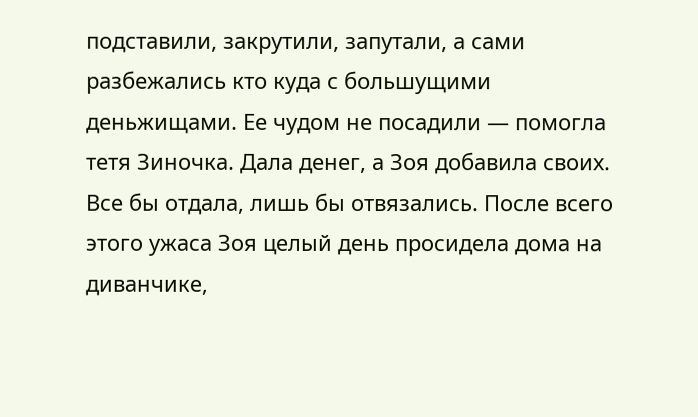подставили, закрутили, запутали, а сами разбежались кто куда с большущими деньжищами. Ее чудом не посадили — помогла тетя Зиночка. Дала денег, а Зоя добавила своих. Все бы отдала, лишь бы отвязались. После всего этого ужаса Зоя целый день просидела дома на диванчике,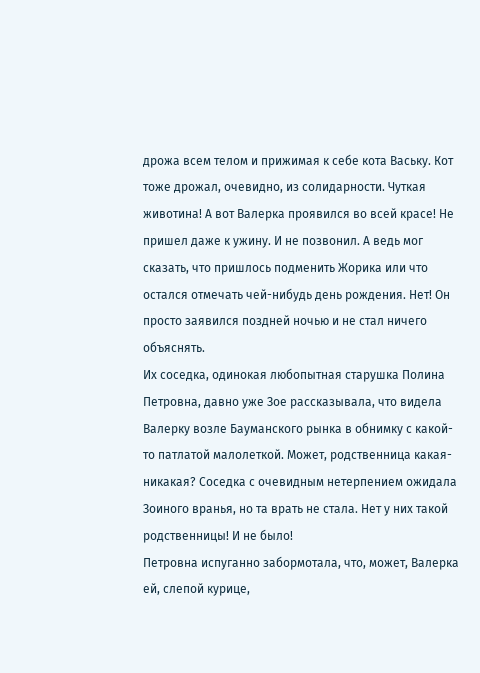дрожа всем телом и прижимая к себе кота Ваську. Кот тоже дрожал, очевидно, из солидарности. Чуткая животина! А вот Валерка проявился во всей красе! Не пришел даже к ужину. И не позвонил. А ведь мог сказать, что пришлось подменить Жорика или что остался отмечать чей-нибудь день рождения. Нет! Он просто заявился поздней ночью и не стал ничего объяснять.
Их соседка, одинокая любопытная старушка Полина Петровна, давно уже Зое рассказывала, что видела Валерку возле Бауманского рынка в обнимку с какой-то патлатой малолеткой. Может, родственница какая-никакая? Соседка с очевидным нетерпением ожидала Зоиного вранья, но та врать не стала. Нет у них такой родственницы! И не было!
Петровна испуганно забормотала, что, может, Валерка ей, слепой курице,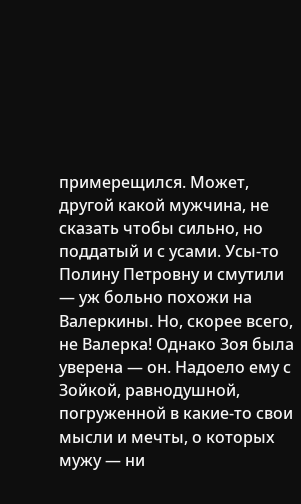примерещился. Может, другой какой мужчина, не сказать чтобы сильно, но поддатый и с усами. Усы-то Полину Петровну и смутили — уж больно похожи на Валеркины. Но, скорее всего, не Валерка! Однако Зоя была уверена — он. Надоело ему с Зойкой, равнодушной, погруженной в какие-то свои мысли и мечты, о которых мужу — ни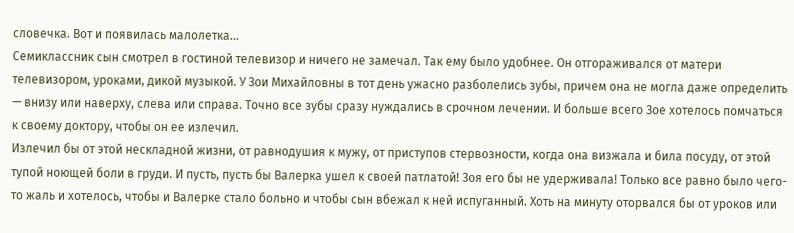словечка. Вот и появилась малолетка…
Семиклассник сын смотрел в гостиной телевизор и ничего не замечал. Так ему было удобнее. Он отгораживался от матери телевизором, уроками, дикой музыкой. У Зои Михайловны в тот день ужасно разболелись зубы, причем она не могла даже определить — внизу или наверху, слева или справа. Точно все зубы сразу нуждались в срочном лечении. И больше всего Зое хотелось помчаться к своему доктору, чтобы он ее излечил.
Излечил бы от этой нескладной жизни, от равнодушия к мужу, от приступов стервозности, когда она визжала и била посуду, от этой тупой ноющей боли в груди. И пусть, пусть бы Валерка ушел к своей патлатой! Зоя его бы не удерживала! Только все равно было чего-то жаль и хотелось, чтобы и Валерке стало больно и чтобы сын вбежал к ней испуганный. Хоть на минуту оторвался бы от уроков или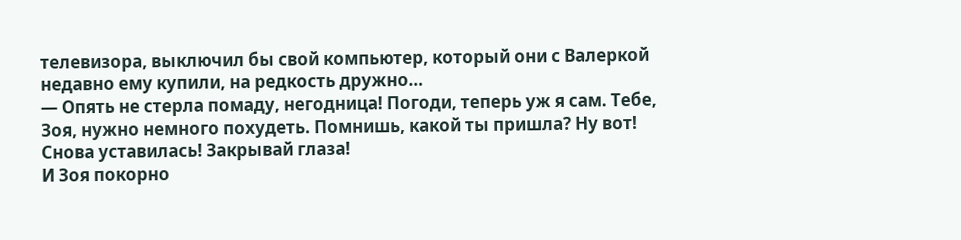телевизора, выключил бы свой компьютер, который они с Валеркой недавно ему купили, на редкость дружно…
— Опять не стерла помаду, негодница! Погоди, теперь уж я сам. Тебе, Зоя, нужно немного похудеть. Помнишь, какой ты пришла? Ну вот! Снова уставилась! Закрывай глаза!
И Зоя покорно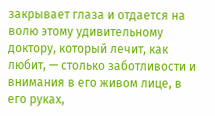закрывает глаза и отдается на волю этому удивительному доктору, который лечит, как любит, — столько заботливости и внимания в его живом лице, в его руках,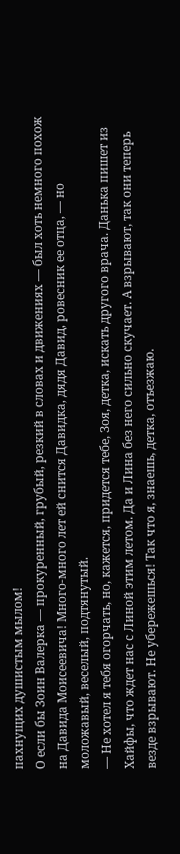пахнущих душистым мылом!
О если бы Зоин Валерка — прокуренный, грубый, резкий в словах и движениях — был хоть немного похож на Давида Моисеевича! Много-много лет ей снится Давидка, дядя Давид, ровесник ее отца, — но моложавый, веселый, подтянутый.
— Не хотел я тебя огорчать, но, кажется, придется тебе, Зоя, детка, искать другого врача. Данька пишет из Хайфы, что ждет нас с Линой этим летом. Да и Лина без него сильно скучает. А взрывают, так они теперь везде взрывают. Не убережешься! Так что я, знаешь, детка, отъезжаю.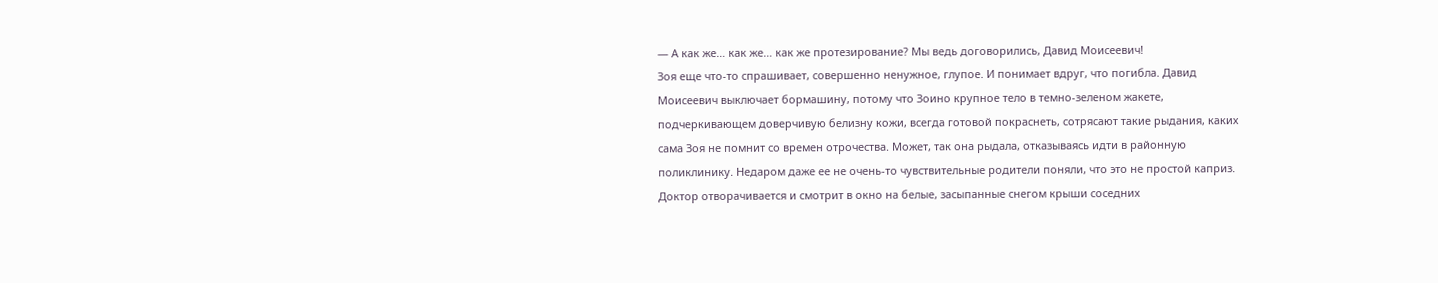— А как же… как же… как же протезирование? Мы ведь договорились, Давид Моисеевич!
Зоя еще что-то спрашивает, совершенно ненужное, глупое. И понимает вдруг, что погибла. Давид Моисеевич выключает бормашину, потому что Зоино крупное тело в темно-зеленом жакете, подчеркивающем доверчивую белизну кожи, всегда готовой покраснеть, сотрясают такие рыдания, каких сама Зоя не помнит со времен отрочества. Может, так она рыдала, отказываясь идти в районную поликлинику. Недаром даже ее не очень-то чувствительные родители поняли, что это не простой каприз. Доктор отворачивается и смотрит в окно на белые, засыпанные снегом крыши соседних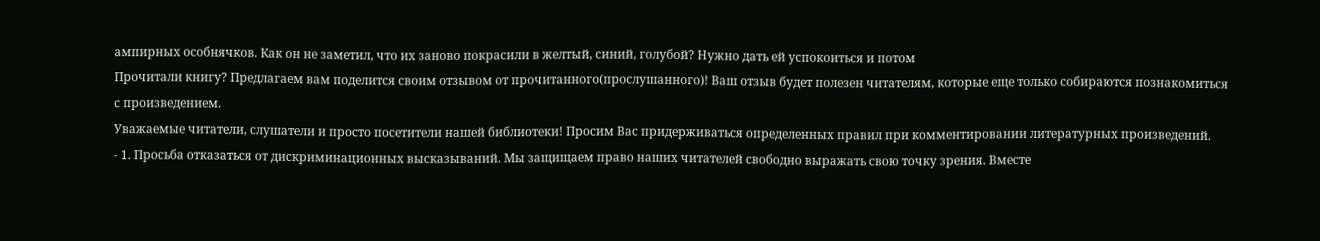ампирных особнячков. Как он не заметил, что их заново покрасили в желтый, синий, голубой? Нужно дать ей успокоиться и потом
Прочитали книгу? Предлагаем вам поделится своим отзывом от прочитанного(прослушанного)! Ваш отзыв будет полезен читателям, которые еще только собираются познакомиться с произведением.
Уважаемые читатели, слушатели и просто посетители нашей библиотеки! Просим Вас придерживаться определенных правил при комментировании литературных произведений.
- 1. Просьба отказаться от дискриминационных высказываний. Мы защищаем право наших читателей свободно выражать свою точку зрения. Вместе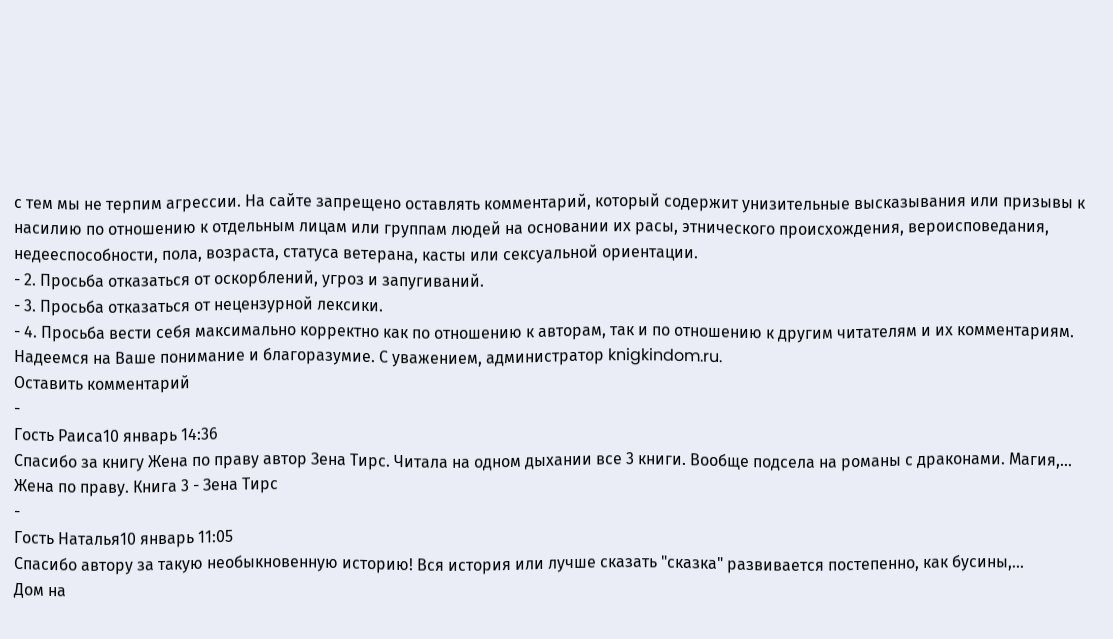с тем мы не терпим агрессии. На сайте запрещено оставлять комментарий, который содержит унизительные высказывания или призывы к насилию по отношению к отдельным лицам или группам людей на основании их расы, этнического происхождения, вероисповедания, недееспособности, пола, возраста, статуса ветерана, касты или сексуальной ориентации.
- 2. Просьба отказаться от оскорблений, угроз и запугиваний.
- 3. Просьба отказаться от нецензурной лексики.
- 4. Просьба вести себя максимально корректно как по отношению к авторам, так и по отношению к другим читателям и их комментариям.
Надеемся на Ваше понимание и благоразумие. С уважением, администратор knigkindom.ru.
Оставить комментарий
-
Гость Раиса10 январь 14:36
Спасибо за книгу Жена по праву автор Зена Тирс. Читала на одном дыхании все 3 книги. Вообще подсела на романы с драконами. Магия,...
Жена по праву. Книга 3 - Зена Тирс
-
Гость Наталья10 январь 11:05
Спасибо автору за такую необыкновенную историю! Вся история или лучше сказать "сказка" развивается постепенно, как бусины,...
Дом на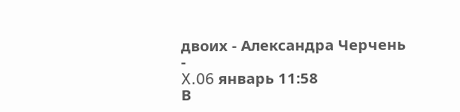двоих - Александра Черчень
-
X.06 январь 11:58
В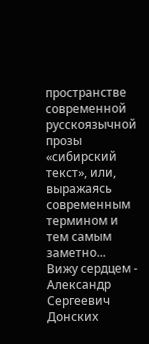пространстве современной русскоязычной прозы «сибирский текст», или, выражаясь современным термином и тем самым заметно...
Вижу сердцем - Александр Сергеевич Донских